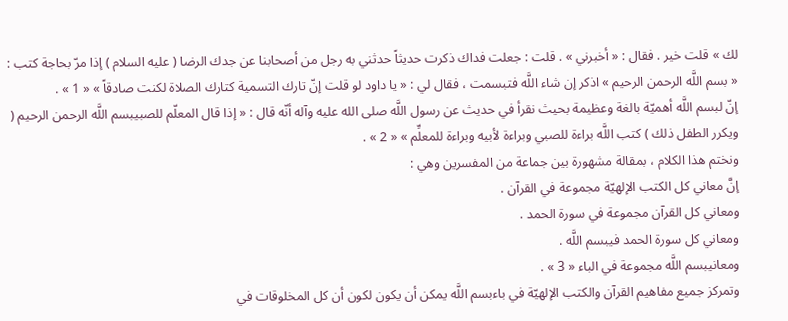لك » قلت خير . فقال : « أخبرني » . قلت : جعلت فداك ذكرت حديثاً حدثني به رجل من أصحابنا عن جدك الرضا ( عليه السلام ) إذا مرّ بحاجة كتب : « بسم اللَّه الرحمن الرحيم » اذكر إن شاء اللَّه فتبسمت ، فقال لي : « يا داود لو قلت إنّ تارك التسمية كتارك الصلاة لكنت صادقاً » « 1 » .
إنّ لبسم اللَّه أهميّة بالغة وعظيمة بحيث نقرأ في حديث عن رسول اللَّه صلى الله عليه وآله أنّه قال : « إذا قال المعلّم للصبيبسم اللَّه الرحمن الرحيم ( ويكرر الطفل ذلك ) كتب اللَّه براءة للصبي وبراءة لأبيه وبراءة للمعلِّم » « 2 » .
ونختم هذا الكلام ، بمقالة مشهورة بين جماعة من المفسرين وهي :
إنَّ معاني كل الكتب الإلهيّة مجموعة في القرآن .
ومعاني كل القرآن مجموعة في سورة الحمد .
ومعاني كل سورة الحمد فيبسم اللَّه .
ومعانيبسم اللَّه مجموعة في الباء « 3 » .
وتمركز جميع مفاهيم القرآن والكتب الإلهيّة في باءبسم اللَّه يمكن أن يكون لكون أن كل المخلوقات في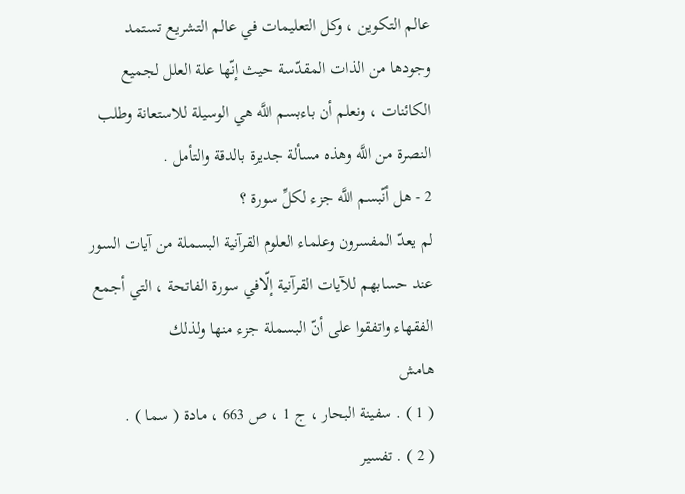عالم التكوين ، وكل التعليمات في عالم التشريع تستمد وجودها من الذات المقدّسة حيث إنّها علة العلل لجميع الكائنات ، ونعلم أن باءبسم اللَّه هي الوسيلة للاستعانة وطلب النصرة من اللَّه وهذه مسألة جديرة بالدقة والتأمل .
2 - هل أنّبسم اللَّه جزء لكلِّ سورة ؟
لم يعدّ المفسرون وعلماء العلوم القرآنية البسملة من آيات السور عند حسابهم للآيات القرآنية إلّافي سورة الفاتحة ، التي أجمع الفقهاء واتفقوا على أنّ البسملة جزء منها ولذلك
هامش
( 1 ) . سفينة البحار ، ج 1 ، ص 663 ، مادة ( سما ) .
( 2 ) . تفسير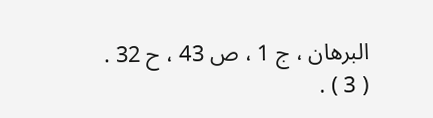البرهان ، ج 1 ، ص 43 ، ح 32 .
( 3 ) .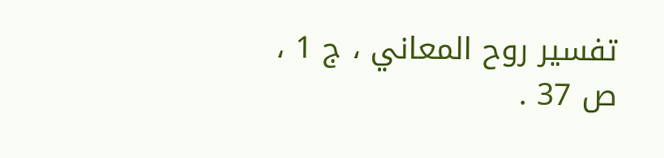تفسير روح المعاني ، ج 1 ، ص 37 .